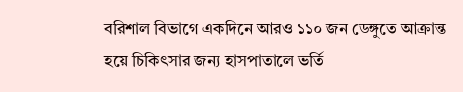বরিশাল বিভাগে একদিনে আরও ১১০ জন ডেঙ্গুতে আক্রান্ত হয়ে চিকিৎসার জন্য হাসপাতালে ভর্তি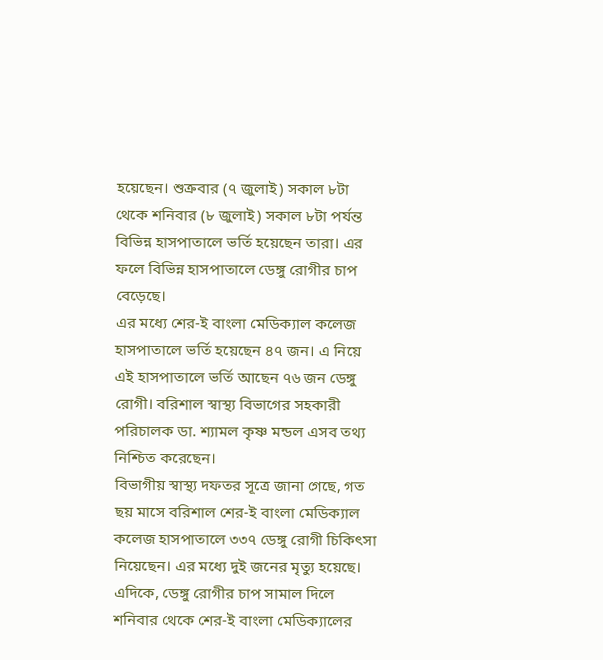হয়েছেন। শুক্রবার (৭ জুলাই) সকাল ৮টা থেকে শনিবার (৮ জুলাই) সকাল ৮টা পর্যন্ত বিভিন্ন হাসপাতালে ভর্তি হয়েছেন তারা। এর ফলে বিভিন্ন হাসপাতালে ডেঙ্গু রোগীর চাপ বেড়েছে।
এর মধ্যে শের-ই বাংলা মেডিক্যাল কলেজ হাসপাতালে ভর্তি হয়েছেন ৪৭ জন। এ নিয়ে এই হাসপাতালে ভর্তি আছেন ৭৬ জন ডেঙ্গু রোগী। বরিশাল স্বাস্থ্য বিভাগের সহকারী পরিচালক ডা. শ্যামল কৃষ্ণ মন্ডল এসব তথ্য নিশ্চিত করেছেন।
বিভাগীয় স্বাস্থ্য দফতর সূত্রে জানা গেছে, গত ছয় মাসে বরিশাল শের-ই বাংলা মেডিক্যাল কলেজ হাসপাতালে ৩৩৭ ডেঙ্গু রোগী চিকিৎসা নিয়েছেন। এর মধ্যে দুই জনের মৃত্যু হয়েছে।
এদিকে, ডেঙ্গু রোগীর চাপ সামাল দিলে শনিবার থেকে শের-ই বাংলা মেডিক্যালের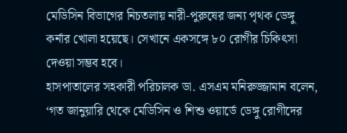মেডিসিন বিভাগের নিচতলায় নারী-পুরুষের জন্য পৃথক ডেঙ্গু কর্নার খোলা হয়েছে। সেখানে একসঙ্গে ৮০ রোগীর চিকিৎসা দেওয়া সম্ভব হবে।
হাসপাতালের সহকারী পরিচালক ডা. এসএম মনিরুজ্জামান বলেন, ‘গত জানুয়ারি থেকে মেডিসিন ও শিশু ওয়ার্ডে ডেঙ্গু রোগীদের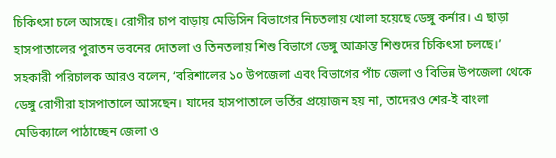চিকিৎসা চলে আসছে। রোগীর চাপ বাড়ায় মেডিসিন বিভাগের নিচতলায় খোলা হয়েছে ডেঙ্গু কর্নার। এ ছাড়া হাসপাতালের পুরাতন ভবনের দোতলা ও তিনতলায় শিশু বিভাগে ডেঙ্গু আক্রান্ত শিশুদের চিকিৎসা চলছে।’
সহকারী পরিচালক আরও বলেন, ‘বরিশালের ১০ উপজেলা এবং বিভাগের পাঁচ জেলা ও বিভিন্ন উপজেলা থেকে ডেঙ্গু রোগীরা হাসপাতালে আসছেন। যাদের হাসপাতালে ভর্তির প্রয়োজন হয় না, তাদেরও শের-ই বাংলা মেডিক্যালে পাঠাচ্ছেন জেলা ও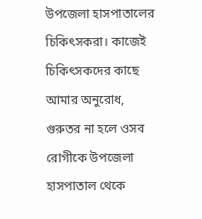উপজেলা হাসপাতালের চিকিৎসকরা। কাজেই চিকিৎসকদের কাছে আমার অনুরোধ, গুরুতর না হলে ওসব রোগীকে উপজেলা হাসপাতাল থেকে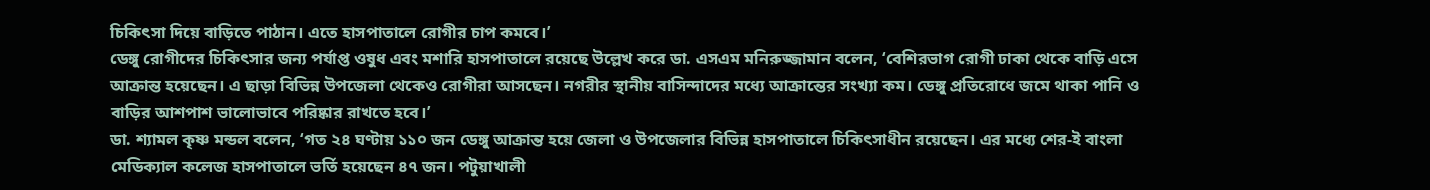চিকিৎসা দিয়ে বাড়িতে পাঠান। এতে হাসপাতালে রোগীর চাপ কমবে।’
ডেঙ্গু রোগীদের চিকিৎসার জন্য পর্যাপ্ত ওষুধ এবং মশারি হাসপাতালে রয়েছে উল্লেখ করে ডা. এসএম মনিরুজ্জামান বলেন, ‘বেশিরভাগ রোগী ঢাকা থেকে বাড়ি এসে আক্রান্ত হয়েছেন। এ ছাড়া বিভিন্ন উপজেলা থেকেও রোগীরা আসছেন। নগরীর স্থানীয় বাসিন্দাদের মধ্যে আক্রান্তের সংখ্যা কম। ডেঙ্গু প্রতিরোধে জমে থাকা পানি ও বাড়ির আশপাশ ভালোভাবে পরিষ্কার রাখতে হবে।’
ডা. শ্যামল কৃষ্ণ মন্ডল বলেন, ‘গত ২৪ ঘণ্টায় ১১০ জন ডেঙ্গু আক্রান্ত হয়ে জেলা ও উপজেলার বিভিন্ন হাসপাতালে চিকিৎসাধীন রয়েছেন। এর মধ্যে শের-ই বাংলা মেডিক্যাল কলেজ হাসপাতালে ভর্তি হয়েছেন ৪৭ জন। পটুয়াখালী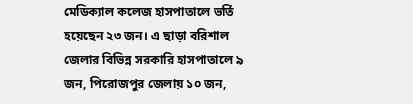মেডিক্যাল কলেজ হাসপাতালে ভর্তি হয়েছেন ২৩ জন। এ ছাড়া বরিশাল জেলার বিভিন্ন সরকারি হাসপাতালে ৯ জন, পিরোজপুর জেলায় ১০ জন,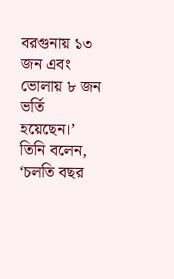বরগুনায় ১৩ জন এবং ভোলায় ৮ জন ভর্তি হয়েছেন।’
তিনি বলেন, ‘চলতি বছর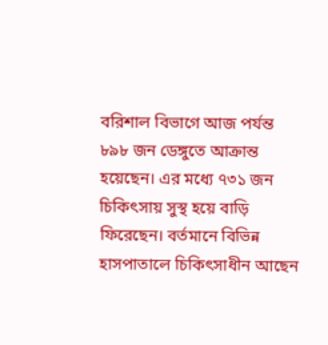বরিশাল বিভাগে আজ পর্যন্ত ৮৯৮ জন ডেঙ্গুতে আক্রান্ত হয়েছেন। এর মধ্যে ৭৩১ জন চিকিৎসায় সুস্থ হয়ে বাড়ি ফিরেছেন। বর্তমানে বিভিন্ন হাসপাতালে চিকিৎসাধীন আছেন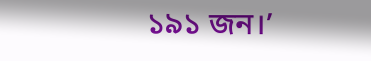১৯১ জন।’